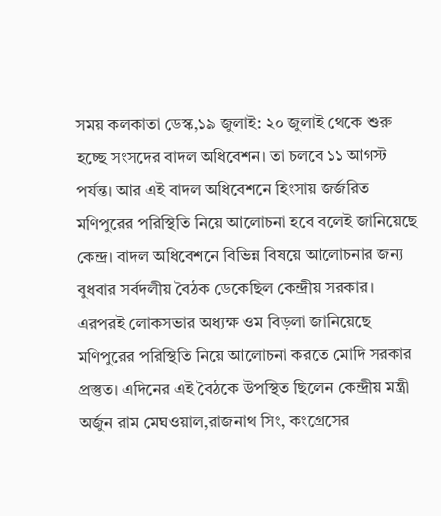সময় কলকাতা ডেস্ক,১৯ জুলাই: ২০ জুলাই থেকে শুরু হচ্ছে সংসদের বাদল অধিবেশন। তা চলবে ১১ আগস্ট পর্যন্ত। আর এই বাদল অধিবেশনে হিংসায় জর্জরিত মণিপুরের পরিস্থিতি নিয়ে আলোচনা হবে বলেই জানিয়েছে কেন্দ্র। বাদল অধিবেশনে বিভিন্ন বিষয়ে আলোচনার জন্য বুধবার সর্বদলীয় বৈঠক ডেকেছিল কেন্দ্রীয় সরকার। এরপরই লোকসভার অধ্যক্ষ ওম বিড়লা জানিয়েছে মণিপুরের পরিস্থিতি নিয়ে আলোচনা করতে মোদি সরকার প্রস্তুত। এদিনের এই বৈঠকে উপস্থিত ছিলেন কেন্দ্রীয় মন্ত্রী অর্জুন রাম মেঘওয়াল,রাজনাথ সিং, কংগ্রেসের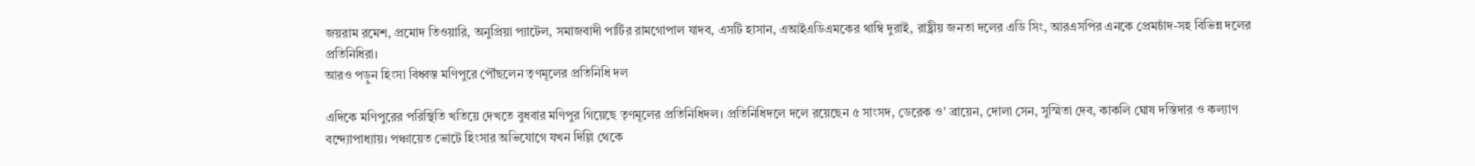জয়রাম রমেশ, প্রমোদ তিওয়ারি, অনুপ্রিয়া প্যাটেল, সমাজবাদী পার্টির রামগোপাল যাদব, এসটি হাসান, এআইএডিএমকের থাম্বি দুরাই, রাষ্ট্রীয় জনতা দলের এডি সিং, আরএসপির এনকে প্রেমচাঁদ-সহ বিভিন্ন দলের প্রতিনিধিরা।
আরও পড়ুন হিংসা বিধ্বস্ত মণিপুরে পৌঁছলেন তৃণমূলের প্রতিনিধি দল

এদিকে মণিপুরের পরিস্থিতি খতিয়ে দেখতে বুধবার মণিপুর গিয়েছে তৃণমূলের প্রতিনিধিদল। প্রতিনিধিদলে দলে রয়েছেন ৫ সাংসদ, ডেরেক ও’ ব্রায়েন, দোলা সেন, সুস্মিতা দেব, কাকলি ঘোষ দস্তিদার ও কল্যাণ বন্দ্যোপাধ্যায়। পঞ্চায়েত ভোটে হিংসার অভিযোগে যখন দিল্লি থেকে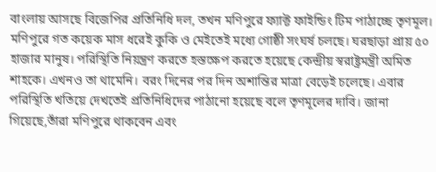বাংলায় আসছে বিজেপির প্রতিনিধি দল, তখন মণিপুরে ফ্যাক্ট ফাইন্ডিং টিম পাঠাচ্ছে তৃণমূল। মণিপুরে গত কয়েক মাস ধরেই কুকি ও মেইতেই মধ্যে গোষ্ঠী সংঘর্ষ চলছে। ঘরছাড়া প্রায় ৫০ হাজার মানুষ। পরিস্থিতি নিয়ন্ত্রণ করতে হস্তক্ষেপ করতে হয়েছে কেন্দ্রীয় স্বরাষ্ট্রমন্ত্রী অমিত শাহকে। এখনও তা থামেনি। বরং দিনের পর দিন অশান্তির মাত্রা বেড়েই চলেছে। এবার পরিস্থিতি খতিয়ে দেখতেই প্রতিনিধিদের পাঠানো হয়েছে বলে তৃণমূলের দাবি। জানা গিয়েছে,তাঁরা মণিপুরে থাকবেন এবং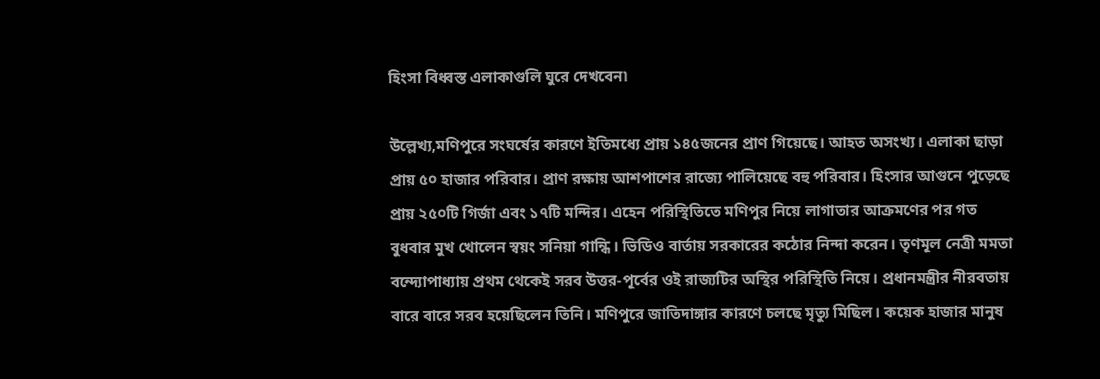হিংসা বিধ্বস্ত এলাকাগুলি ঘুরে দেখবেন৷

উল্লেখ্য,মণিপুরে সংঘর্ষের কারণে ইতিমধ্যে প্রায় ১৪৫জনের প্রাণ গিয়েছে। আহত অসংখ্য। এলাকা ছাড়া প্রায় ৫০ হাজার পরিবার। প্রাণ রক্ষায় আশপাশের রাজ্যে পালিয়েছে বহু পরিবার। হিংসার আগুনে পুড়েছে প্রায় ২৫০টি গির্জা এবং ১৭টি মন্দির। এহেন পরিস্থিতিতে মণিপুর নিয়ে লাগাতার আক্রমণের পর গত বুধবার মুখ খোলেন স্বয়ং সনিয়া গান্ধি। ভিডিও বার্তায় সরকারের কঠোর নিন্দা করেন। তৃণমূল নেত্রী মমতা বন্দ্যোপাধ্যায় প্রথম থেকেই সরব উত্তর-পূর্বের ওই রাজ্যটির অস্থির পরিস্থিতি নিয়ে। প্রধানমন্ত্রীর নীরবতায় বারে বারে সরব হয়েছিলেন তিনি। মণিপুরে জাতিদাঙ্গার কারণে চলছে মৃত্যু মিছিল। কয়েক হাজার মানুষ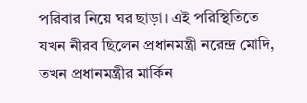পরিবার নিয়ে ঘর ছাড়া। এই পরিস্থিতিতে যখন নীরব ছিলেন প্রধানমন্ত্রী নরেন্দ্র মোদি, তখন প্রধানমন্ত্রীর মার্কিন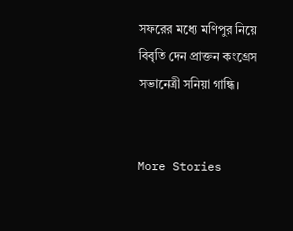সফরের মধ্যে মণিপুর নিয়ে বিবৃতি দেন প্রাক্তন কংগ্রেস সভানেত্রী সনিয়া গান্ধি।


More Stories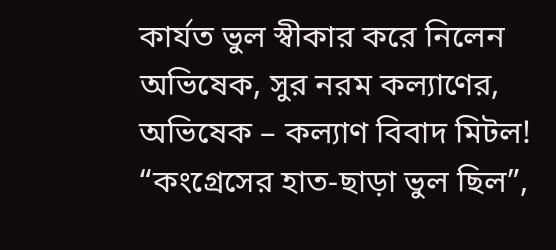কার্যত ভুল স্বীকার করে নিলেন অভিষেক, সুর নরম কল্যাণের, অভিষেক – কল্যাণ বিবাদ মিটল!
“কংগ্রেসের হাত-ছাড়া ভুল ছিল”,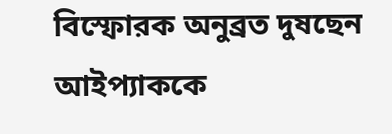বিস্ফোরক অনুব্রত দুষছেন আইপ্যাককে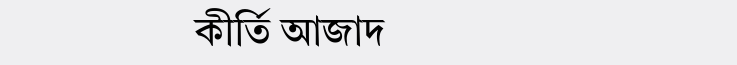কীর্তি আজাদ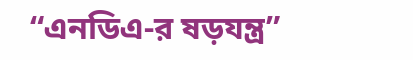“এনডিএ-র ষড়যন্ত্র”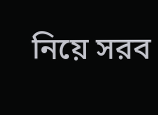নিয়ে সরব